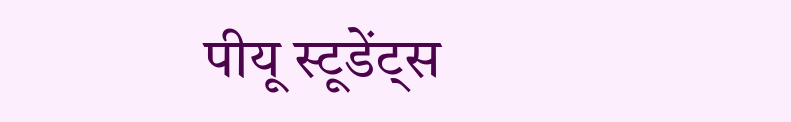पीयू स्टूडेंट्स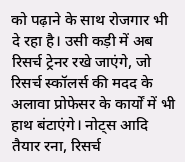को पढ़ाने के साथ रोजगार भी दे रहा है। उसी कड़ी में अब रिसर्च ट्रेनर रखे जाएंगे, जो रिसर्च स्कॉलर्स की मदद के अलावा प्रोफेसर के कार्यों में भी हाथ बंटाएंगे। नोट्स आदि तैयार रना, रिसर्च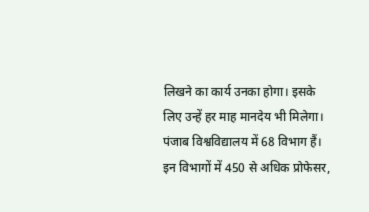लिखने का कार्य उनका होगा। इसके लिए उन्हें हर माह मानदेय भी मिलेगा।
पंजाब विश्वविद्यालय में 68 विभाग हैं। इन विभागों में 450 से अधिक प्रोफेसर,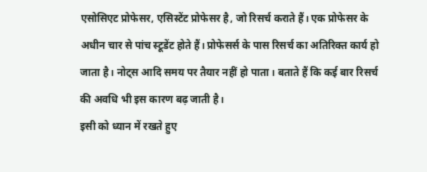एसोसिएट प्रोफेसर, एसिस्टेंट प्रोफेसर है, जो रिसर्च कराते हैं। एक प्रोफेसर के अधीन चार से पांच स्टूडेंट होते हैं। प्रोफेसर्स के पास रिसर्च का अतिरिक्त कार्य हो जाता है। नोट्स आदि समय पर तैयार नहीं हो पाता। बताते हैं कि कई बार रिसर्च की अवधि भी इस कारण बढ़ जाती है।
इसी को ध्यान में रखते हुए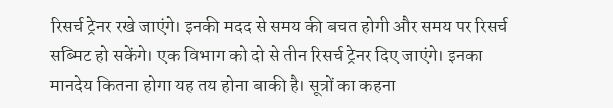रिसर्च ट्रेनर रखे जाएंगे। इनकी मदद से समय की बचत होगी और समय पर रिसर्च सब्मिट हो सकेंगे। एक विभाग को दो से तीन रिसर्च ट्रेनर दिए जाएंगे। इनका मानदेय कितना होगा यह तय होना बाकी है। सूत्रों का कहना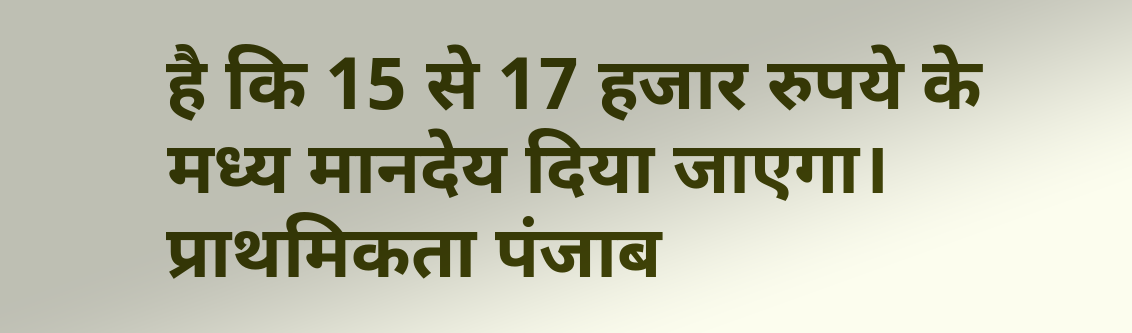है कि 15 से 17 हजार रुपये के मध्य मानदेय दिया जाएगा।
प्राथमिकता पंजाब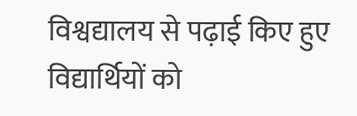विश्वद्यालय से पढ़ाई किए हुए विद्यार्थियों को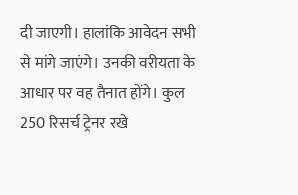दी जाएगी। हालांकि आवेदन सभी से मांगे जाएंगे। उनकी वरीयता के आधार पर वह तैनात होंगे। कुल 250 रिसर्च ट्रेनर रखे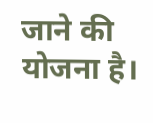जाने की योजना है।